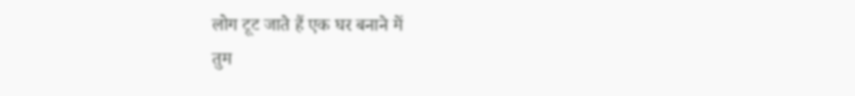लोग टूट जाते हैं एक घर बनाने में
तुम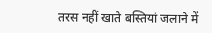तरस नहीं खाते बस्तियां जलाने में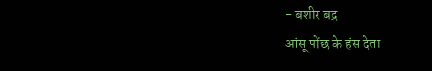- बशीर बद्र
आंसू पोंछ के हंस देता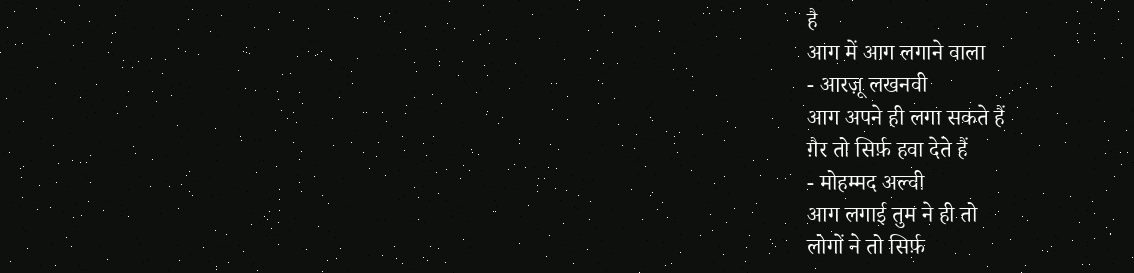है
आग में आग लगाने वाला
- आरज़ू लखनवी
आग अपने ही लगा सकते हैं
ग़ैर तो सिर्फ़ हवा देते हैं
- मोहम्मद अल्वी
आग लगाई तुम ने ही तो
लोगों ने तो सिर्फ़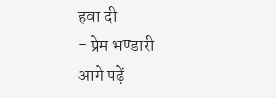हवा दी
- प्रेम भण्डारी
आगे पढ़ें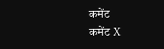कमेंट
कमेंट X